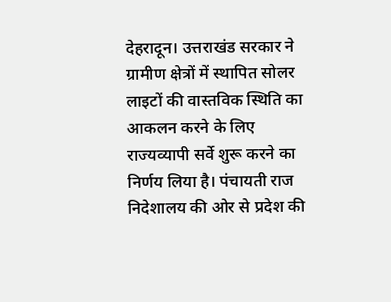देहरादून। उत्तराखंड सरकार ने ग्रामीण क्षेत्रों में स्थापित सोलर लाइटों की वास्तविक स्थिति का आकलन करने के लिए राज्यव्यापी सर्वे शुरू करने का निर्णय लिया है। पंचायती राज निदेशालय की ओर से प्रदेश की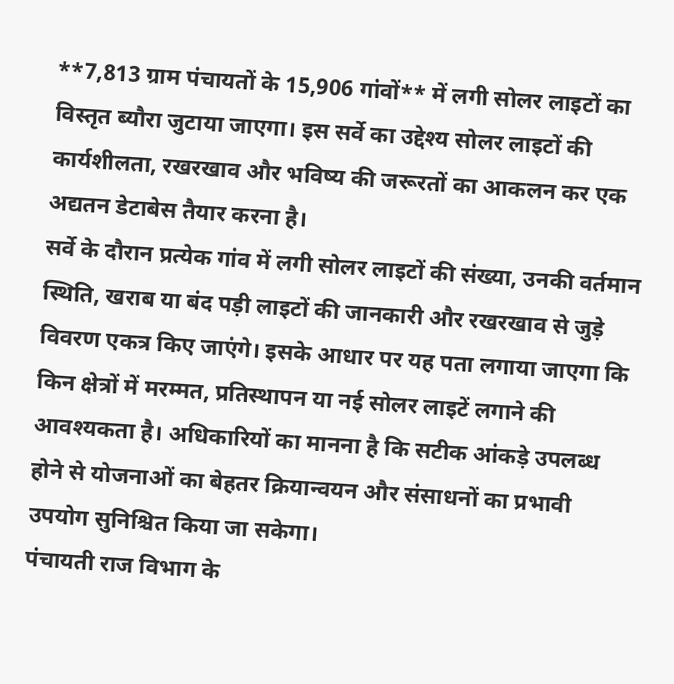**7,813 ग्राम पंचायतों के 15,906 गांवों** में लगी सोलर लाइटों का विस्तृत ब्यौरा जुटाया जाएगा। इस सर्वे का उद्देश्य सोलर लाइटों की कार्यशीलता, रखरखाव और भविष्य की जरूरतों का आकलन कर एक अद्यतन डेटाबेस तैयार करना है।
सर्वे के दौरान प्रत्येक गांव में लगी सोलर लाइटों की संख्या, उनकी वर्तमान स्थिति, खराब या बंद पड़ी लाइटों की जानकारी और रखरखाव से जुड़े विवरण एकत्र किए जाएंगे। इसके आधार पर यह पता लगाया जाएगा कि किन क्षेत्रों में मरम्मत, प्रतिस्थापन या नई सोलर लाइटें लगाने की आवश्यकता है। अधिकारियों का मानना है कि सटीक आंकड़े उपलब्ध होने से योजनाओं का बेहतर क्रियान्वयन और संसाधनों का प्रभावी उपयोग सुनिश्चित किया जा सकेगा।
पंचायती राज विभाग के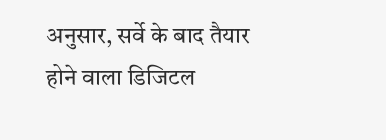अनुसार, सर्वे के बाद तैयार होने वाला डिजिटल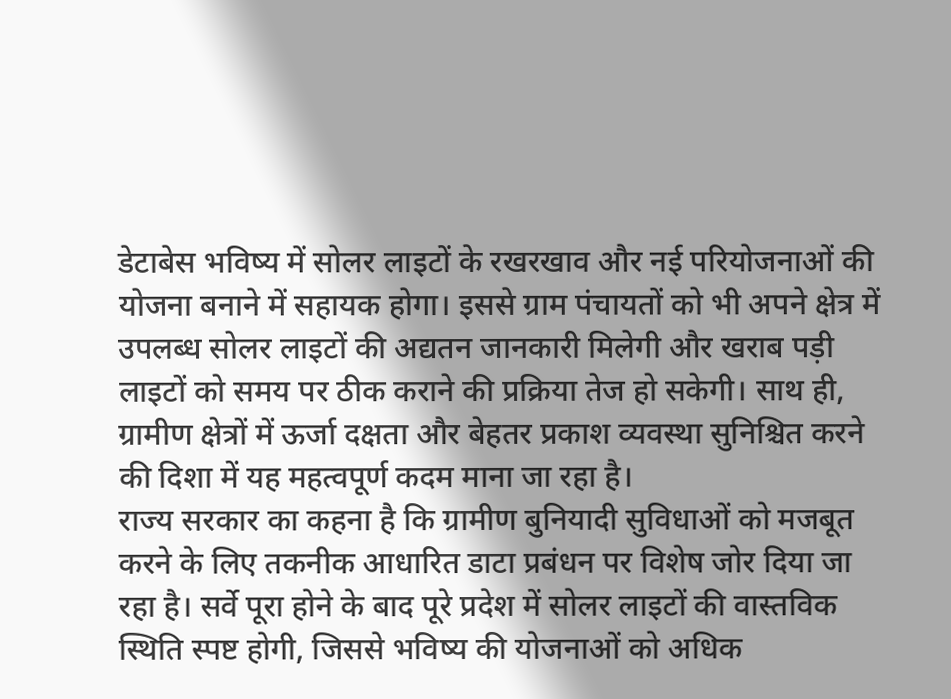डेटाबेस भविष्य में सोलर लाइटों के रखरखाव और नई परियोजनाओं की योजना बनाने में सहायक होगा। इससे ग्राम पंचायतों को भी अपने क्षेत्र में उपलब्ध सोलर लाइटों की अद्यतन जानकारी मिलेगी और खराब पड़ी लाइटों को समय पर ठीक कराने की प्रक्रिया तेज हो सकेगी। साथ ही, ग्रामीण क्षेत्रों में ऊर्जा दक्षता और बेहतर प्रकाश व्यवस्था सुनिश्चित करने की दिशा में यह महत्वपूर्ण कदम माना जा रहा है।
राज्य सरकार का कहना है कि ग्रामीण बुनियादी सुविधाओं को मजबूत करने के लिए तकनीक आधारित डाटा प्रबंधन पर विशेष जोर दिया जा रहा है। सर्वे पूरा होने के बाद पूरे प्रदेश में सोलर लाइटों की वास्तविक स्थिति स्पष्ट होगी, जिससे भविष्य की योजनाओं को अधिक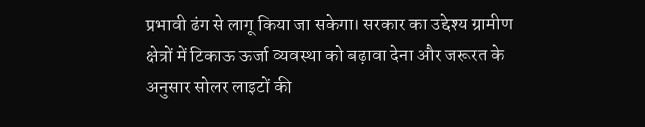प्रभावी ढंग से लागू किया जा सकेगा। सरकार का उद्देश्य ग्रामीण क्षेत्रों में टिकाऊ ऊर्जा व्यवस्था को बढ़ावा देना और जरूरत के अनुसार सोलर लाइटों की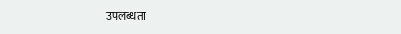उपलब्धता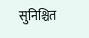सुनिश्चित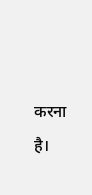करना है।